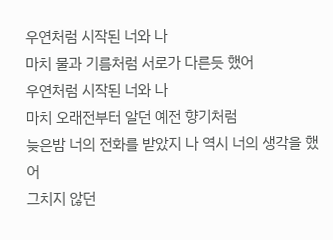우연처럼 시작된 너와 나
마치 물과 기름처럼 서로가 다른듯 했어
우연처럼 시작된 너와 나
마치 오래전부터 알던 예전 향기처럼
늦은밤 너의 전화를 받았지 나 역시 너의 생각을 했어
그치지 않던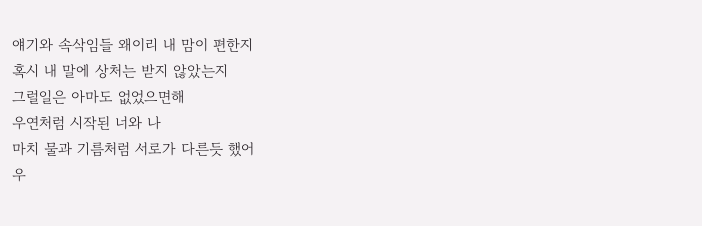얘기와 속삭임들 왜이리 내 맘이 편한지
혹시 내 말에 상처는 받지 않았는지
그럴일은 아마도 없었으면해
우연처럼 시작된 너와 나
마치 물과 기름처럼 서로가 다른듯 했어
우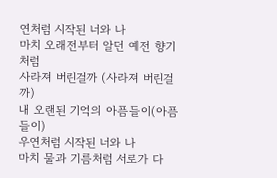연처럼 시작된 너와 나
마치 오래전부터 알던 예전 향기처럼
사라져 버린걸까 (사라져 버린걸까)
내 오랜된 기억의 아픔들이(아픔들이)
우연처럼 시작된 너와 나
마치 물과 기름처럼 서로가 다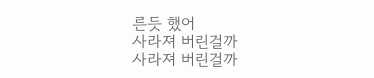른듯 했어
사라져 버린걸까
사라져 버린걸까